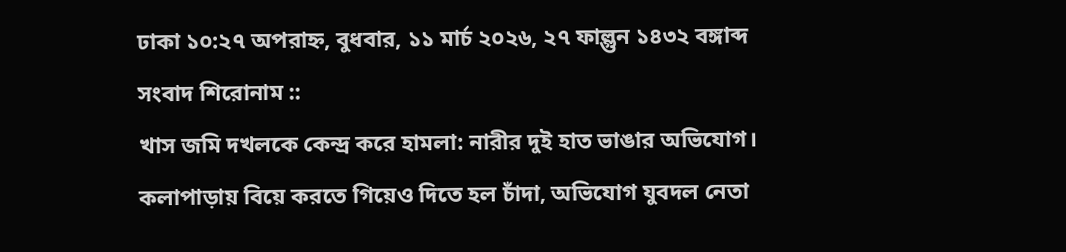ঢাকা ১০:২৭ অপরাহ্ন, বুধবার, ১১ মার্চ ২০২৬, ২৭ ফাল্গুন ১৪৩২ বঙ্গাব্দ
সংবাদ শিরোনাম ::
খাস জমি দখলকে কেন্দ্র করে হামলা: নারীর দুই হাত ভাঙার অভিযোগ। কলাপাড়ায় বিয়ে করতে গিয়েও দিতে হল চাঁদা, অভিযোগ যুবদল নেতা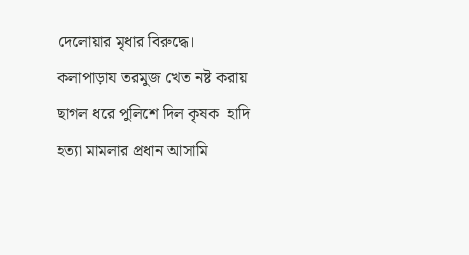দেলোয়ার মৃধার বিরুদ্ধে। কলাপাড়ায তরমুজ খেত নষ্ট করায় ছাগল ধরে পুলিশে দিল কৃষক  হাদি হত্যা মামলার প্রধান আসামি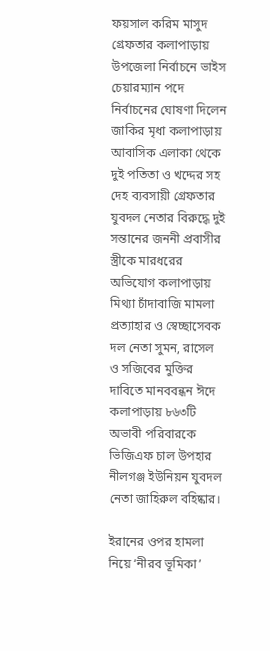ফয়সাল করিম মাসুদ গ্রেফতার কলাপাড়ায় উপজেলা নির্বাচনে ভাইস চেয়ারম্যান পদে নির্বাচনের ঘোষণা দিলেন জাকির মৃধা কলাপাড়ায় আবাসিক এলাকা থেকে দুই পতিতা ও খদ্দের সহ দেহ ব্যবসায়ী গ্রেফতার যুবদল নেতার বিরুদ্ধে দুই সন্তানের জননী প্রবাসীর স্ত্রীকে মারধরের অভিযোগ কলাপাড়ায় মিথ্যা চাঁদাবাজি মামলা প্রত্যাহার ও স্বেচ্ছাসেবক দল নেতা সুমন, রাসেল ও সজিবের মুক্তির দাবিতে মানববন্ধন ঈদে কলাপাড়ায় ৮৬৩টি অভাবী পরিবারকে ভিজিএফ চাল উপহার নীলগঞ্জ ইউনিয়ন যুবদল নেতা জাহিরুল বহিষ্কার।

ইরানের ওপর হামলা নিয়ে ‘নীরব ভূমিকা’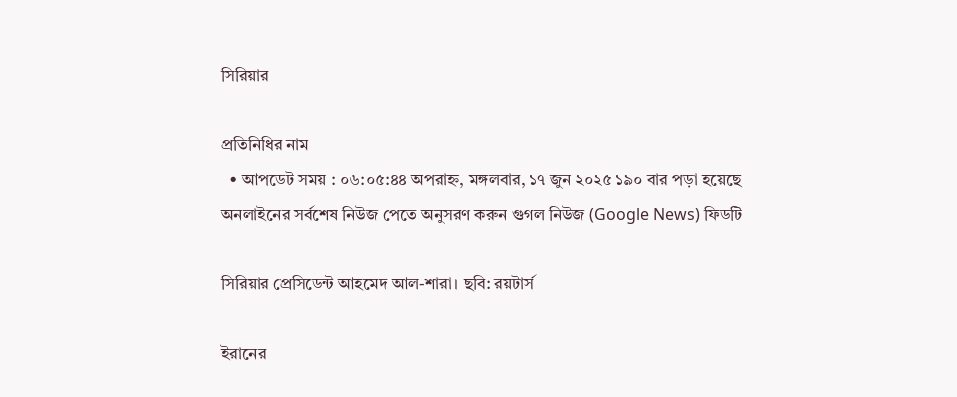সিরিয়ার

প্রতিনিধির নাম
  • আপডেট সময় : ০৬:০৫:৪৪ অপরাহ্ন, মঙ্গলবার, ১৭ জুন ২০২৫ ১৯০ বার পড়া হয়েছে
অনলাইনের সর্বশেষ নিউজ পেতে অনুসরণ করুন গুগল নিউজ (Google News) ফিডটি

সিরিয়ার প্রেসিডেন্ট আহমেদ আল-শারা। ছবি: রয়টার্স

ইরানের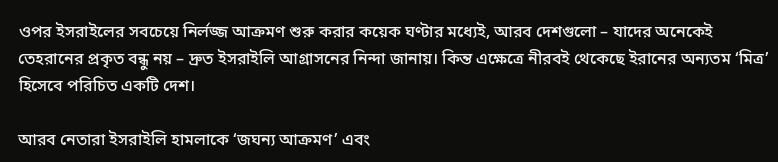ওপর ইসরাইলের সবচেয়ে নির্লজ্জ আক্রমণ শুরু করার কয়েক ঘণ্টার মধ্যেই, আরব দেশগুলো – যাদের অনেকেই তেহরানের প্রকৃত বন্ধু নয় – দ্রুত ইসরাইলি আগ্রাসনের নিন্দা জানায়। কিন্ত এক্ষেত্রে নীরবই থেকেছে ইরানের অন্যতম ‘মিত্র’ হিসেবে পরিচিত একটি দেশ।

আরব নেতারা ইসরাইলি হামলাকে ‘জঘন্য আক্রমণ’ এবং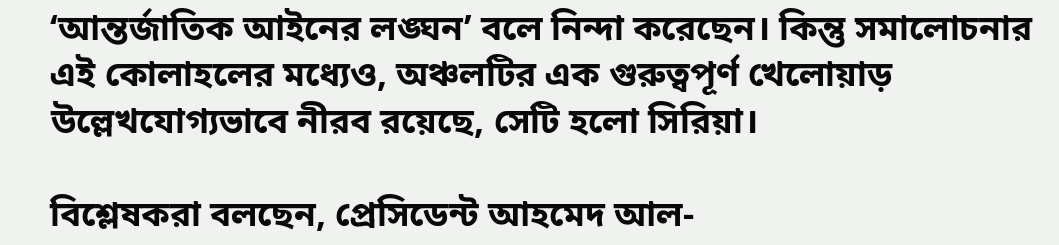‘আন্তর্জাতিক আইনের লঙ্ঘন’ বলে নিন্দা করেছেন। কিন্তু সমালোচনার এই কোলাহলের মধ্যেও, অঞ্চলটির এক গুরুত্বপূর্ণ খেলোয়াড় উল্লেখযোগ্যভাবে নীরব রয়েছে, সেটি হলো সিরিয়া।

বিশ্লেষকরা বলছেন, প্রেসিডেন্ট আহমেদ আল-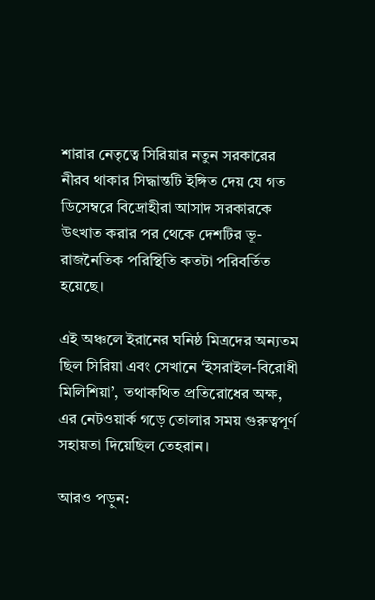শারার নেতৃত্বে সিরিয়ার নতুন সরকারের নীরব থাকার সিদ্ধান্তটি ইঙ্গিত দেয় যে গত ডিসেম্বরে বিদ্রোহীরা আসাদ সরকারকে উৎখাত করার পর থেকে দেশটির ভূ-রাজনৈতিক পরিস্থিতি কতটা পরিবর্তিত হয়েছে।

এই অঞ্চলে ইরানের ঘনিষ্ঠ মিত্রদের অন্যতম ছিল সিরিয়া এবং সেখানে ‘ইসরাইল-বিরোধী মিলিশিয়া’, তথাকথিত প্রতিরোধের অক্ষ, এর নেটওয়ার্ক গড়ে তোলার সময় গুরুত্বপূর্ণ সহায়তা দিয়েছিল তেহরান।

আরও পড়ুন: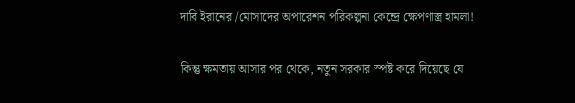দাবি ইরানের /মোসাদের অপারেশন পরিকল্পনা কেন্দ্রে ক্ষেপণাস্ত্র হামলা!

কিন্তু ক্ষমতায় আসার পর থেকে, নতুন সরকার স্পষ্ট করে দিয়েছে যে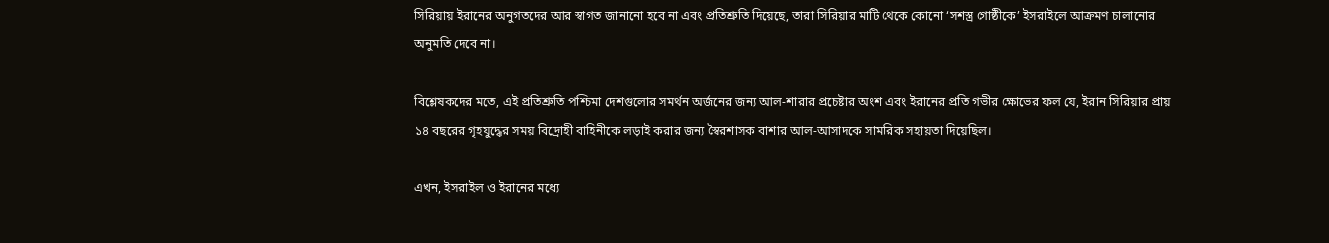সিরিয়ায় ইরানের অনুগতদের আর স্বাগত জানানো হবে না এবং প্রতিশ্রুতি দিয়েছে, তারা সিরিয়ার মাটি থেকে কোনো ‘সশস্ত্র গোষ্ঠীকে’ ইসরাইলে আক্রমণ চালানোর অনুমতি দেবে না।

বিশ্লেষকদের মতে, এই প্রতিশ্রুতি পশ্চিমা দেশগুলোর সমর্থন অর্জনের জন্য আল-শারার প্রচেষ্টার অংশ এবং ইরানের প্রতি গভীর ক্ষোভের ফল যে, ইরান সিরিয়ার প্রায় ১৪ বছরের গৃহযুদ্ধের সময় বিদ্রোহী বাহিনীকে লড়াই করার জন্য স্বৈরশাসক বাশার আল-আসাদকে সামরিক সহায়তা দিয়েছিল।

এখন, ইসরাইল ও ইরানের মধ্যে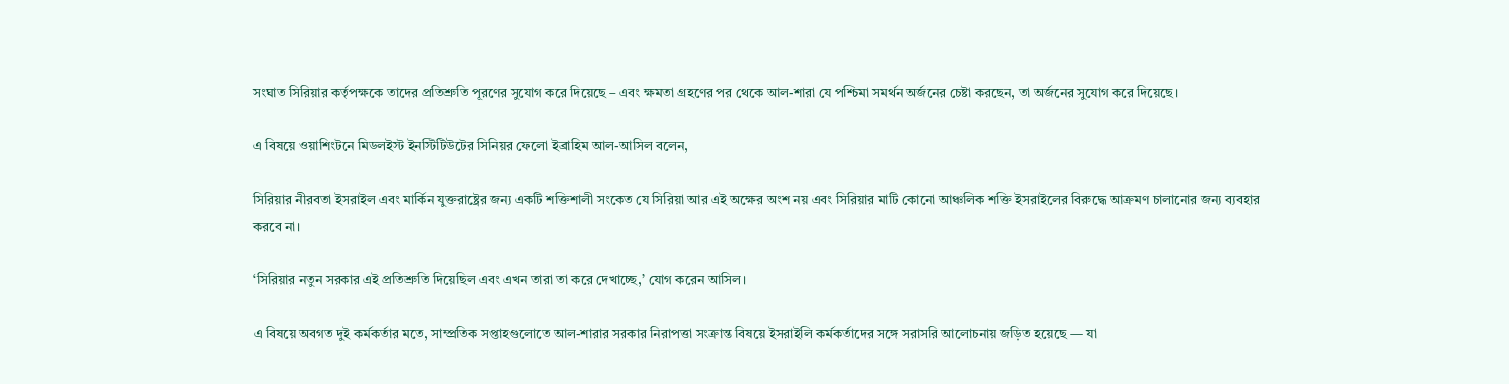সংঘাত সিরিয়ার কর্তৃপক্ষকে তাদের প্রতিশ্রুতি পূরণের সুযোগ করে দিয়েছে – এবং ক্ষমতা গ্রহণের পর থেকে আল-শারা যে পশ্চিমা সমর্থন অর্জনের চেষ্টা করছেন, তা অর্জনের সুযোগ করে দিয়েছে।

এ বিষয়ে ওয়াশিংটনে মিডলইস্ট ইনস্টিটিউটের সিনিয়র ফেলো ইব্রাহিম আল-আসিল বলেন,

সিরিয়ার নীরবতা ইসরাইল এবং মার্কিন যুক্তরাষ্ট্রের জন্য একটি শক্তিশালী সংকেত যে সিরিয়া আর এই অক্ষের অংশ নয় এবং সিরিয়ার মাটি কোনো আঞ্চলিক শক্তি ইসরাইলের বিরুদ্ধে আক্রমণ চালানোর জন্য ব্যবহার করবে না।

‘সিরিয়ার নতুন সরকার এই প্রতিশ্রুতি দিয়েছিল এবং এখন তারা তা করে দেখাচ্ছে,’ যোগ করেন আসিল।

এ বিষয়ে অবগত দুই কর্মকর্তার মতে, সাম্প্রতিক সপ্তাহগুলোতে আল-শারার সরকার নিরাপত্তা সংক্রান্ত বিষয়ে ইসরাইলি কর্মকর্তাদের সঙ্গে সরাসরি আলোচনায় জড়িত হয়েছে — যা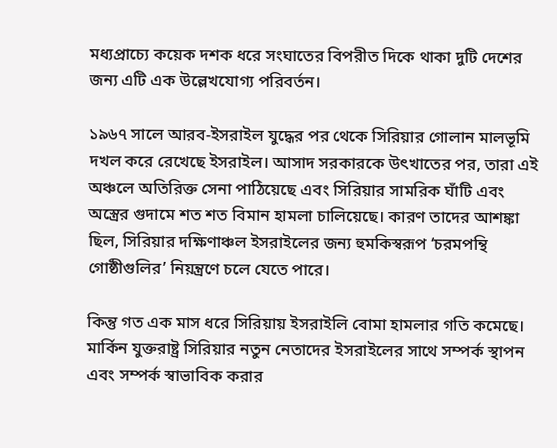মধ্যপ্রাচ্যে কয়েক দশক ধরে সংঘাতের বিপরীত দিকে থাকা দুটি দেশের জন্য এটি এক উল্লেখযোগ্য পরিবর্তন।

১৯৬৭ সালে আরব-ইসরাইল যুদ্ধের পর থেকে সিরিয়ার গোলান মালভূমি দখল করে রেখেছে ইসরাইল। আসাদ সরকারকে উৎখাতের পর, তারা এই অঞ্চলে অতিরিক্ত সেনা পাঠিয়েছে এবং সিরিয়ার সামরিক ঘাঁটি এবং অস্ত্রের গুদামে শত শত বিমান হামলা চালিয়েছে। কারণ তাদের আশঙ্কা ছিল, সিরিয়ার দক্ষিণাঞ্চল ইসরাইলের জন্য হুমকিস্বরূপ ‘চরমপন্থি গোষ্ঠীগুলির’ নিয়ন্ত্রণে চলে যেতে পারে।

কিন্তু গত এক মাস ধরে সিরিয়ায় ইসরাইলি বোমা হামলার গতি কমেছে। মার্কিন যুক্তরাষ্ট্র সিরিয়ার নতুন নেতাদের ইসরাইলের সাথে সম্পর্ক স্থাপন এবং সম্পর্ক স্বাভাবিক করার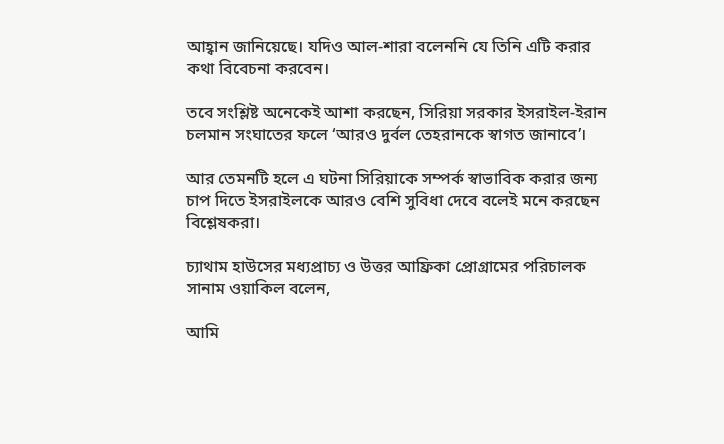আহ্বান জানিয়েছে। যদিও আল-শারা বলেননি যে তিনি এটি করার কথা বিবেচনা করবেন।

তবে সংশ্লিষ্ট অনেকেই আশা করছেন, সিরিয়া সরকার ইসরাইল-ইরান চলমান সংঘাতের ফলে ‘আরও দুর্বল তেহরানকে স্বাগত জানাবে’।

আর তেমনটি হলে এ ঘটনা সিরিয়াকে সম্পর্ক স্বাভাবিক করার জন্য চাপ দিতে ইসরাইলকে আরও বেশি সুবিধা দেবে বলেই মনে করছেন বিশ্লেষকরা।

চ্যাথাম হাউসের মধ্যপ্রাচ্য ও উত্তর আফ্রিকা প্রোগ্রামের পরিচালক সানাম ওয়াকিল বলেন,

আমি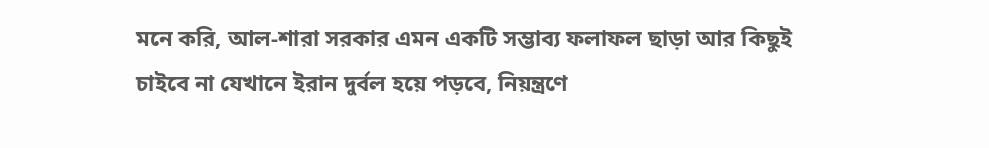মনে করি, আল-শারা সরকার এমন একটি সম্ভাব্য ফলাফল ছাড়া আর কিছুই চাইবে না যেখানে ইরান দুর্বল হয়ে পড়বে, নিয়ন্ত্রণে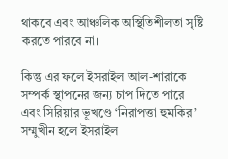থাকবে এবং আঞ্চলিক অস্থিতিশীলতা সৃষ্টি করতে পারবে না।

কিন্তু এর ফলে ইসরাইল আল-শারাকে সম্পর্ক স্থাপনের জন্য চাপ দিতে পারে এবং সিরিয়ার ভূখণ্ডে ‘নিরাপত্তা হুমকির’ সম্মুখীন হলে ইসরাইল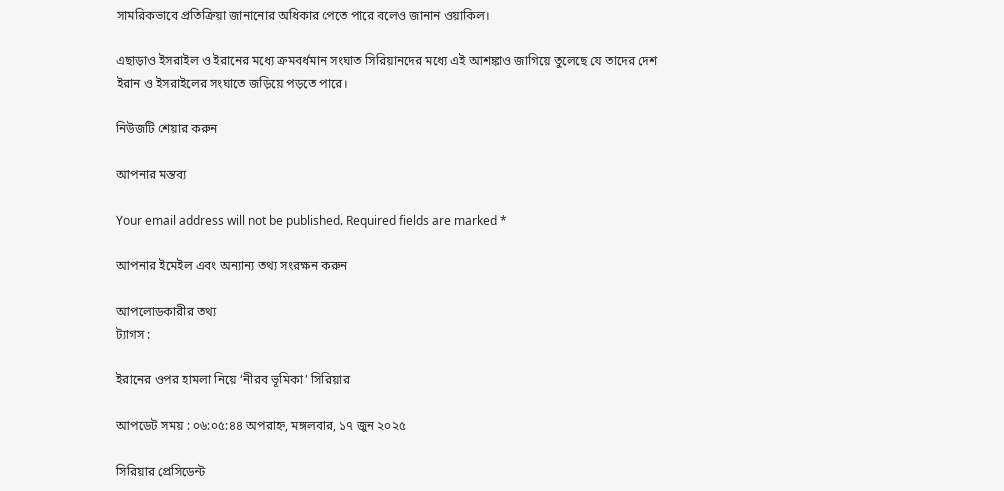সামরিকভাবে প্রতিক্রিয়া জানানোর অধিকার পেতে পারে বলেও জানান ওয়াকিল।

এছাড়াও ইসরাইল ও ইরানের মধ্যে ক্রমবর্ধমান সংঘাত সিরিয়ানদের মধ্যে এই আশঙ্কাও জাগিয়ে তুলেছে যে তাদের দেশ ইরান ও ইসরাইলের সংঘাতে জড়িয়ে পড়তে পারে।

নিউজটি শেয়ার করুন

আপনার মন্তব্য

Your email address will not be published. Required fields are marked *

আপনার ইমেইল এবং অন্যান্য তথ্য সংরক্ষন করুন

আপলোডকারীর তথ্য
ট্যাগস :

ইরানের ওপর হামলা নিয়ে ‘নীরব ভূমিকা’ সিরিয়ার

আপডেট সময় : ০৬:০৫:৪৪ অপরাহ্ন, মঙ্গলবার, ১৭ জুন ২০২৫

সিরিয়ার প্রেসিডেন্ট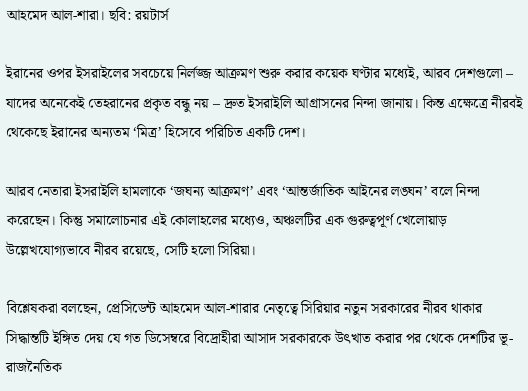আহমেদ আল-শারা। ছবি: রয়টার্স

ইরানের ওপর ইসরাইলের সবচেয়ে নির্লজ্জ আক্রমণ শুরু করার কয়েক ঘণ্টার মধ্যেই, আরব দেশগুলো – যাদের অনেকেই তেহরানের প্রকৃত বন্ধু নয় – দ্রুত ইসরাইলি আগ্রাসনের নিন্দা জানায়। কিন্ত এক্ষেত্রে নীরবই থেকেছে ইরানের অন্যতম ‘মিত্র’ হিসেবে পরিচিত একটি দেশ।

আরব নেতারা ইসরাইলি হামলাকে ‘জঘন্য আক্রমণ’ এবং ‘আন্তর্জাতিক আইনের লঙ্ঘন’ বলে নিন্দা করেছেন। কিন্তু সমালোচনার এই কোলাহলের মধ্যেও, অঞ্চলটির এক গুরুত্বপূর্ণ খেলোয়াড় উল্লেখযোগ্যভাবে নীরব রয়েছে, সেটি হলো সিরিয়া।

বিশ্লেষকরা বলছেন, প্রেসিডেন্ট আহমেদ আল-শারার নেতৃত্বে সিরিয়ার নতুন সরকারের নীরব থাকার সিদ্ধান্তটি ইঙ্গিত দেয় যে গত ডিসেম্বরে বিদ্রোহীরা আসাদ সরকারকে উৎখাত করার পর থেকে দেশটির ভূ-রাজনৈতিক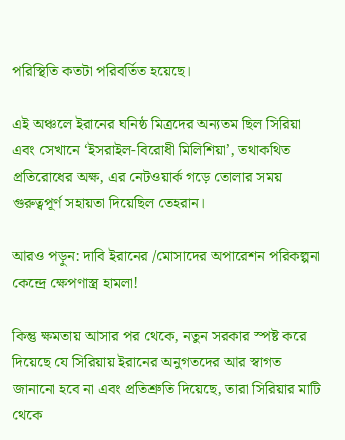পরিস্থিতি কতটা পরিবর্তিত হয়েছে।

এই অঞ্চলে ইরানের ঘনিষ্ঠ মিত্রদের অন্যতম ছিল সিরিয়া এবং সেখানে ‘ইসরাইল-বিরোধী মিলিশিয়া’, তথাকথিত প্রতিরোধের অক্ষ, এর নেটওয়ার্ক গড়ে তোলার সময় গুরুত্বপূর্ণ সহায়তা দিয়েছিল তেহরান।

আরও পড়ুন: দাবি ইরানের /মোসাদের অপারেশন পরিকল্পনা কেন্দ্রে ক্ষেপণাস্ত্র হামলা!

কিন্তু ক্ষমতায় আসার পর থেকে, নতুন সরকার স্পষ্ট করে দিয়েছে যে সিরিয়ায় ইরানের অনুগতদের আর স্বাগত জানানো হবে না এবং প্রতিশ্রুতি দিয়েছে, তারা সিরিয়ার মাটি থেকে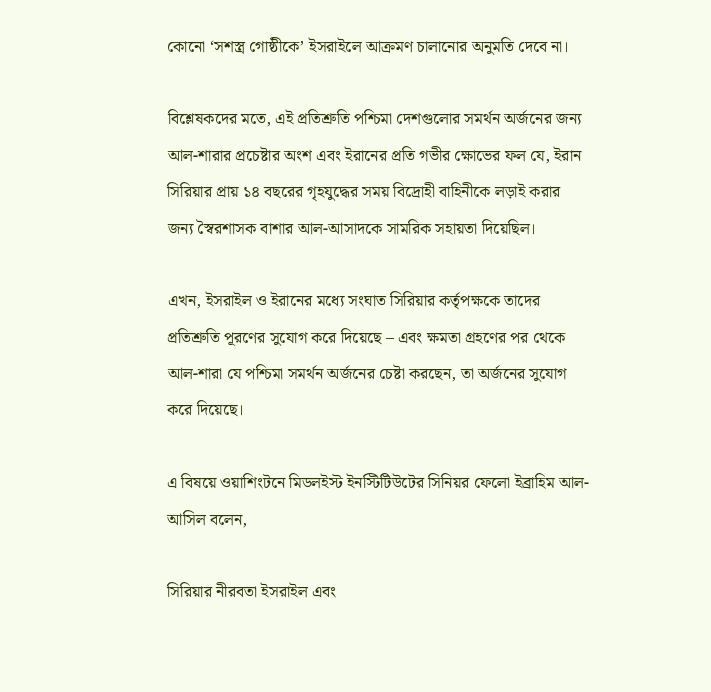কোনো ‘সশস্ত্র গোষ্ঠীকে’ ইসরাইলে আক্রমণ চালানোর অনুমতি দেবে না।

বিশ্লেষকদের মতে, এই প্রতিশ্রুতি পশ্চিমা দেশগুলোর সমর্থন অর্জনের জন্য আল-শারার প্রচেষ্টার অংশ এবং ইরানের প্রতি গভীর ক্ষোভের ফল যে, ইরান সিরিয়ার প্রায় ১৪ বছরের গৃহযুদ্ধের সময় বিদ্রোহী বাহিনীকে লড়াই করার জন্য স্বৈরশাসক বাশার আল-আসাদকে সামরিক সহায়তা দিয়েছিল।

এখন, ইসরাইল ও ইরানের মধ্যে সংঘাত সিরিয়ার কর্তৃপক্ষকে তাদের প্রতিশ্রুতি পূরণের সুযোগ করে দিয়েছে – এবং ক্ষমতা গ্রহণের পর থেকে আল-শারা যে পশ্চিমা সমর্থন অর্জনের চেষ্টা করছেন, তা অর্জনের সুযোগ করে দিয়েছে।

এ বিষয়ে ওয়াশিংটনে মিডলইস্ট ইনস্টিটিউটের সিনিয়র ফেলো ইব্রাহিম আল-আসিল বলেন,

সিরিয়ার নীরবতা ইসরাইল এবং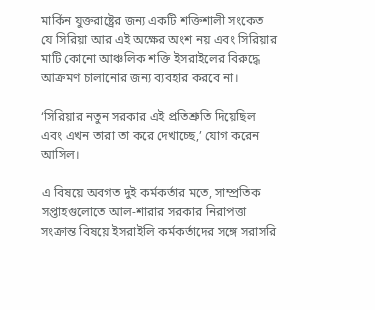মার্কিন যুক্তরাষ্ট্রের জন্য একটি শক্তিশালী সংকেত যে সিরিয়া আর এই অক্ষের অংশ নয় এবং সিরিয়ার মাটি কোনো আঞ্চলিক শক্তি ইসরাইলের বিরুদ্ধে আক্রমণ চালানোর জন্য ব্যবহার করবে না।

‘সিরিয়ার নতুন সরকার এই প্রতিশ্রুতি দিয়েছিল এবং এখন তারা তা করে দেখাচ্ছে,’ যোগ করেন আসিল।

এ বিষয়ে অবগত দুই কর্মকর্তার মতে, সাম্প্রতিক সপ্তাহগুলোতে আল-শারার সরকার নিরাপত্তা সংক্রান্ত বিষয়ে ইসরাইলি কর্মকর্তাদের সঙ্গে সরাসরি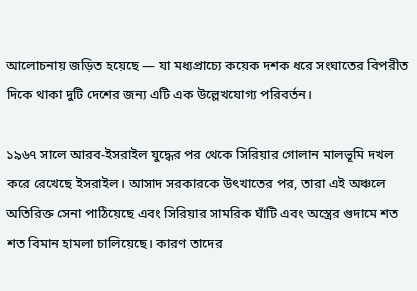আলোচনায় জড়িত হয়েছে — যা মধ্যপ্রাচ্যে কয়েক দশক ধরে সংঘাতের বিপরীত দিকে থাকা দুটি দেশের জন্য এটি এক উল্লেখযোগ্য পরিবর্তন।

১৯৬৭ সালে আরব-ইসরাইল যুদ্ধের পর থেকে সিরিয়ার গোলান মালভূমি দখল করে রেখেছে ইসরাইল। আসাদ সরকারকে উৎখাতের পর, তারা এই অঞ্চলে অতিরিক্ত সেনা পাঠিয়েছে এবং সিরিয়ার সামরিক ঘাঁটি এবং অস্ত্রের গুদামে শত শত বিমান হামলা চালিয়েছে। কারণ তাদের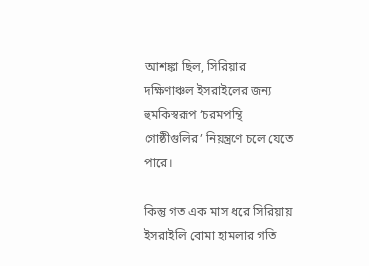আশঙ্কা ছিল, সিরিয়ার দক্ষিণাঞ্চল ইসরাইলের জন্য হুমকিস্বরূপ ‘চরমপন্থি গোষ্ঠীগুলির’ নিয়ন্ত্রণে চলে যেতে পারে।

কিন্তু গত এক মাস ধরে সিরিয়ায় ইসরাইলি বোমা হামলার গতি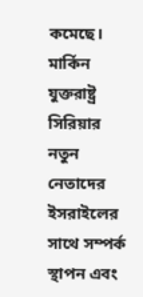কমেছে। মার্কিন যুক্তরাষ্ট্র সিরিয়ার নতুন নেতাদের ইসরাইলের সাথে সম্পর্ক স্থাপন এবং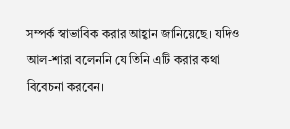সম্পর্ক স্বাভাবিক করার আহ্বান জানিয়েছে। যদিও আল-শারা বলেননি যে তিনি এটি করার কথা বিবেচনা করবেন।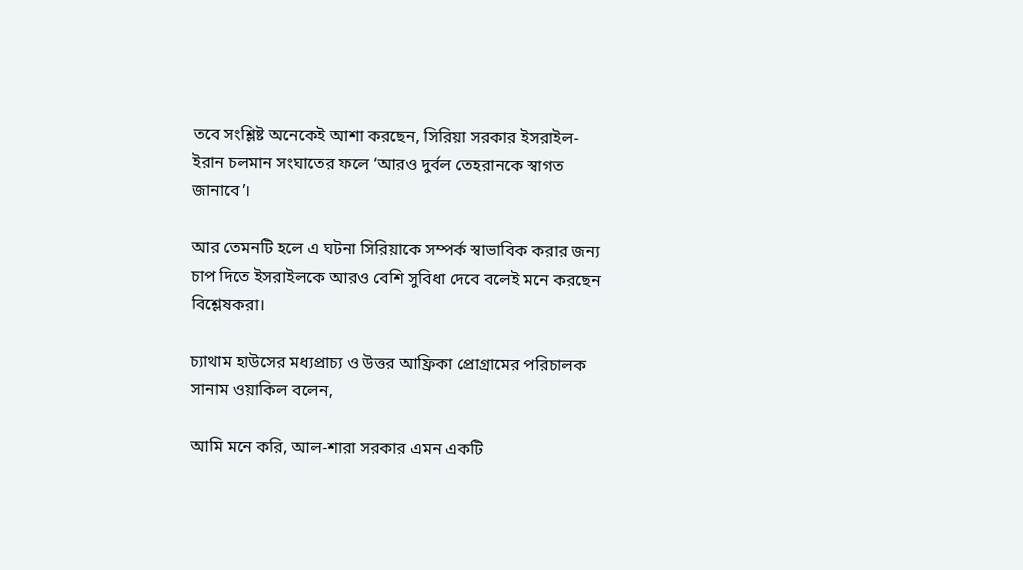তবে সংশ্লিষ্ট অনেকেই আশা করছেন, সিরিয়া সরকার ইসরাইল-ইরান চলমান সংঘাতের ফলে ‘আরও দুর্বল তেহরানকে স্বাগত জানাবে’।

আর তেমনটি হলে এ ঘটনা সিরিয়াকে সম্পর্ক স্বাভাবিক করার জন্য চাপ দিতে ইসরাইলকে আরও বেশি সুবিধা দেবে বলেই মনে করছেন বিশ্লেষকরা।

চ্যাথাম হাউসের মধ্যপ্রাচ্য ও উত্তর আফ্রিকা প্রোগ্রামের পরিচালক সানাম ওয়াকিল বলেন,

আমি মনে করি, আল-শারা সরকার এমন একটি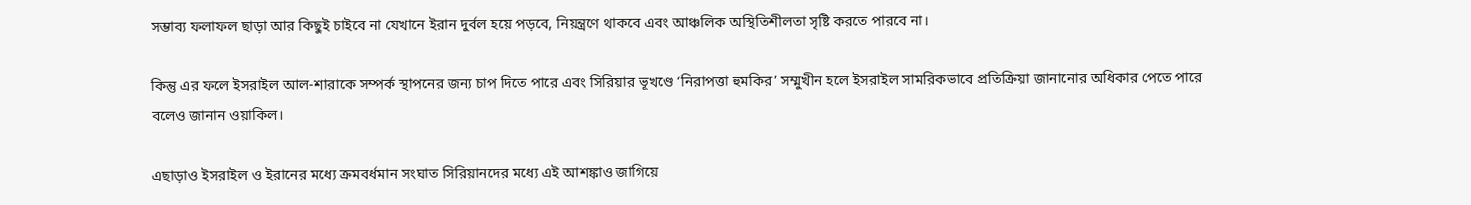সম্ভাব্য ফলাফল ছাড়া আর কিছুই চাইবে না যেখানে ইরান দুর্বল হয়ে পড়বে, নিয়ন্ত্রণে থাকবে এবং আঞ্চলিক অস্থিতিশীলতা সৃষ্টি করতে পারবে না।

কিন্তু এর ফলে ইসরাইল আল-শারাকে সম্পর্ক স্থাপনের জন্য চাপ দিতে পারে এবং সিরিয়ার ভূখণ্ডে ‘নিরাপত্তা হুমকির’ সম্মুখীন হলে ইসরাইল সামরিকভাবে প্রতিক্রিয়া জানানোর অধিকার পেতে পারে বলেও জানান ওয়াকিল।

এছাড়াও ইসরাইল ও ইরানের মধ্যে ক্রমবর্ধমান সংঘাত সিরিয়ানদের মধ্যে এই আশঙ্কাও জাগিয়ে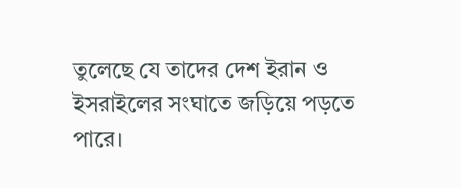তুলেছে যে তাদের দেশ ইরান ও ইসরাইলের সংঘাতে জড়িয়ে পড়তে পারে।